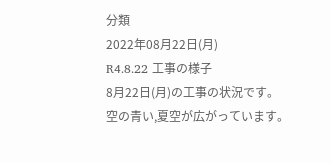分類
2022年08月22日(月)
R4.8.22 工事の様子
8月22日(月)の工事の状況です。
空の青い,夏空が広がっています。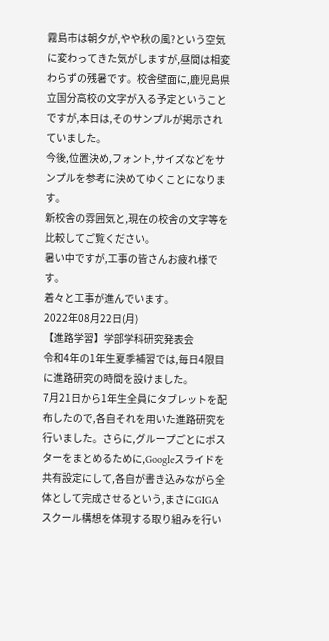霧島市は朝夕が,やや秋の風?という空気に変わってきた気がしますが,昼間は相変わらずの残暑です。校舎壁面に,鹿児島県立国分高校の文字が入る予定ということですが,本日は,そのサンプルが掲示されていました。
今後,位置決め,フォント,サイズなどをサンプルを参考に決めてゆくことになります。
新校舎の雰囲気と,現在の校舎の文字等を比較してご覧ください。
暑い中ですが,工事の皆さんお疲れ様です。
着々と工事が進んでいます。
2022年08月22日(月)
【進路学習】学部学科研究発表会
令和4年の1年生夏季補習では,毎日4限目に進路研究の時間を設けました。
7月21日から1年生全員にタブレットを配布したので,各自それを用いた進路研究を行いました。さらに,グループごとにポスターをまとめるために,Googleスライドを共有設定にして,各自が書き込みながら全体として完成させるという,まさにGIGAスクール構想を体現する取り組みを行い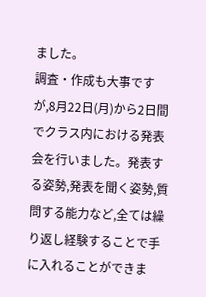ました。
調査・作成も大事ですが,8月22日(月)から2日間でクラス内における発表会を行いました。発表する姿勢,発表を聞く姿勢,質問する能力など,全ては繰り返し経験することで手に入れることができま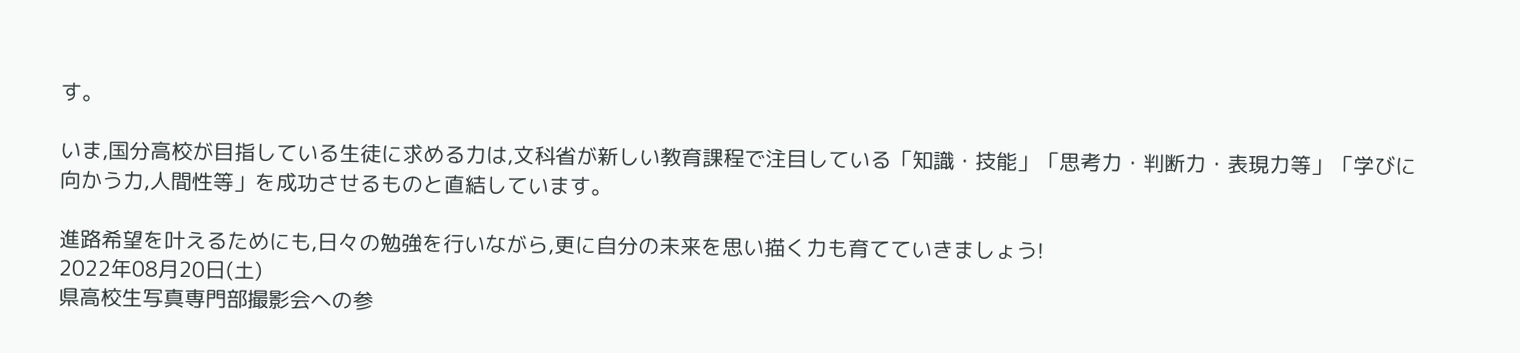す。

いま,国分高校が目指している生徒に求める力は,文科省が新しい教育課程で注目している「知識・技能」「思考力・判断力・表現力等」「学びに向かう力,人間性等」を成功させるものと直結しています。

進路希望を叶えるためにも,日々の勉強を行いながら,更に自分の未来を思い描く力も育てていきましょう!
2022年08月20日(土)
県高校生写真専門部撮影会への参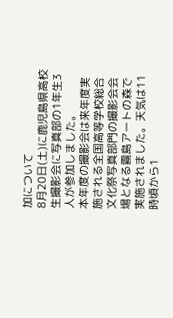加について
8月20日(土)に鹿児島県高校生撮影会に写真部の1年生3人が参加しました。
本年度の撮影会は来年度実施される全国高等学校総合文化祭写真部門の撮影会会場となる霧島アートの森で実施されました。天気は11時頃から1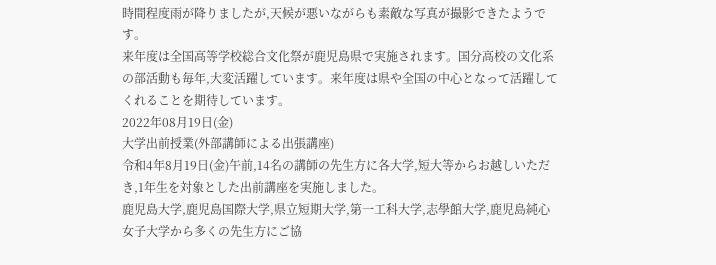時間程度雨が降りましたが,天候が悪いながらも素敵な写真が撮影できたようです。
来年度は全国高等学校総合文化祭が鹿児島県で実施されます。国分高校の文化系の部活動も毎年,大変活躍しています。来年度は県や全国の中心となって活躍してくれることを期待しています。
2022年08月19日(金)
大学出前授業(外部講師による出張講座)
令和4年8月19日(金)午前,14名の講師の先生方に各大学,短大等からお越しいただき,1年生を対象とした出前講座を実施しました。
鹿児島大学,鹿児島国際大学,県立短期大学,第一工科大学,志學館大学,鹿児島純心女子大学から多くの先生方にご協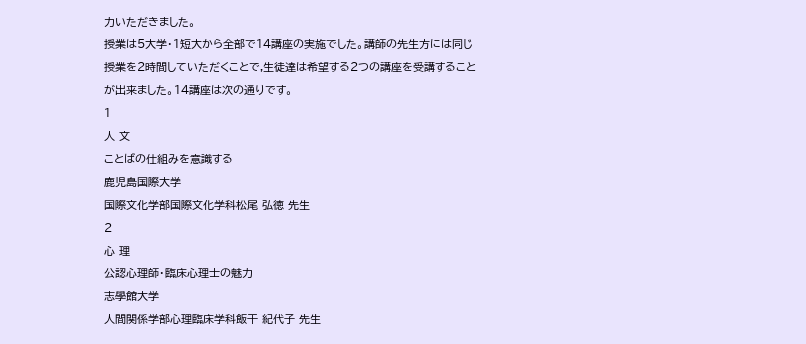力いただきました。
授業は5大学・1短大から全部で14講座の実施でした。講師の先生方には同じ授業を2時間していただくことで,生徒達は希望する2つの講座を受講することが出来ました。14講座は次の通りです。
1
人 文
ことばの仕組みを意識する
鹿児島国際大学
国際文化学部国際文化学科松尾 弘徳 先生
2
心 理
公認心理師・臨床心理士の魅力
志學館大学
人間関係学部心理臨床学科飯干 紀代子 先生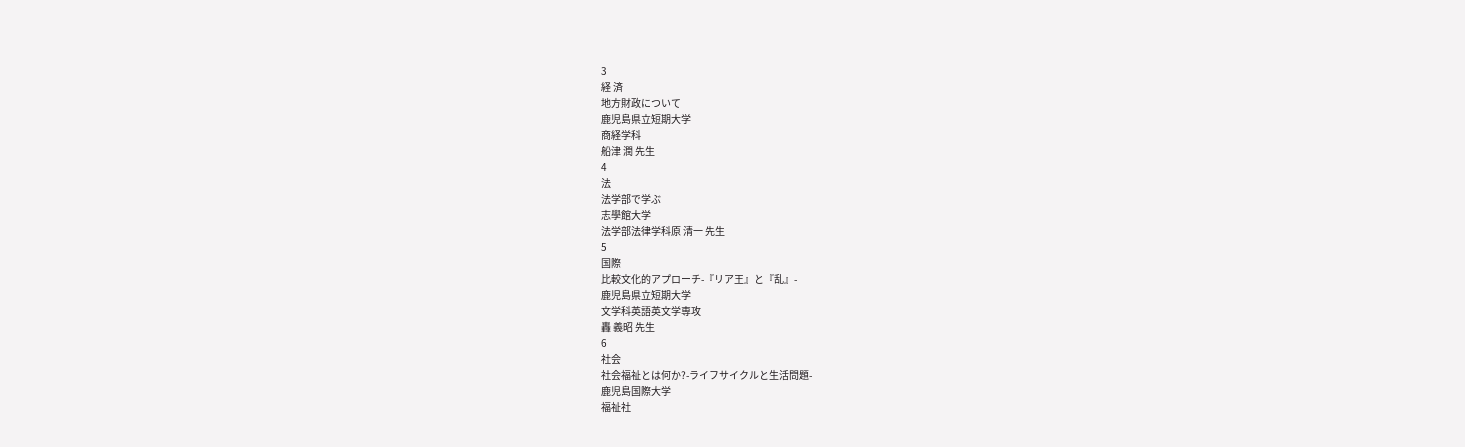3
経 済
地方財政について
鹿児島県立短期大学
商経学科
船津 潤 先生
4
法
法学部で学ぶ
志學館大学
法学部法律学科原 清一 先生
5
国際
比較文化的アプローチ-『リア王』と『乱』-
鹿児島県立短期大学
文学科英語英文学専攻
轟 義昭 先生
6
社会
社会福祉とは何か?-ライフサイクルと生活問題-
鹿児島国際大学
福祉社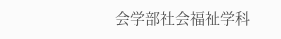会学部社会福祉学科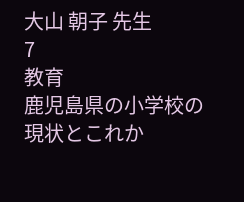大山 朝子 先生
7
教育
鹿児島県の小学校の現状とこれか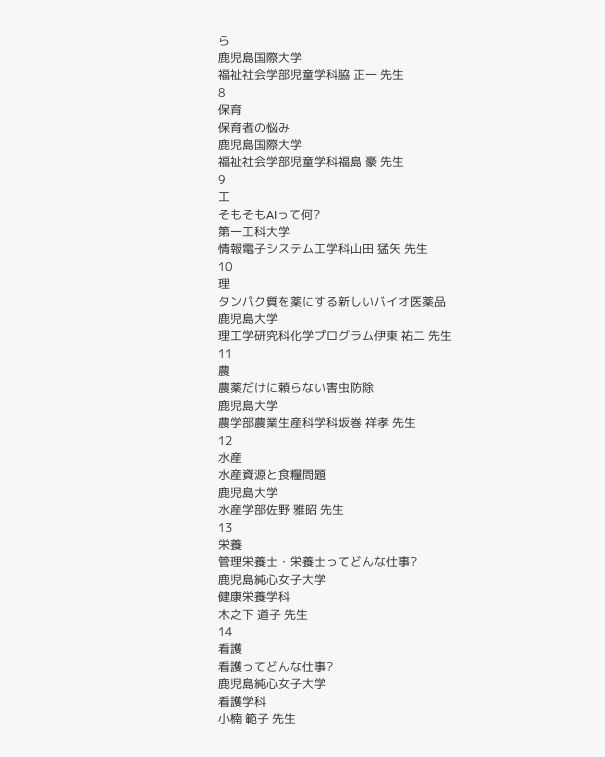ら
鹿児島国際大学
福祉社会学部児童学科脇 正一 先生
8
保育
保育者の悩み
鹿児島国際大学
福祉社会学部児童学科福島 豪 先生
9
工
そもそもAIって何?
第一工科大学
情報電子システム工学科山田 猛矢 先生
10
理
タンパク質を薬にする新しいバイオ医薬品
鹿児島大学
理工学研究科化学プログラム伊東 祐二 先生
11
農
農薬だけに頼らない害虫防除
鹿児島大学
農学部農業生産科学科坂巻 祥孝 先生
12
水産
水産資源と食糧問題
鹿児島大学
水産学部佐野 雅昭 先生
13
栄養
管理栄養士・栄養士ってどんな仕事?
鹿児島純心女子大学
健康栄養学科
木之下 道子 先生
14
看護
看護ってどんな仕事?
鹿児島純心女子大学
看護学科
小楠 範子 先生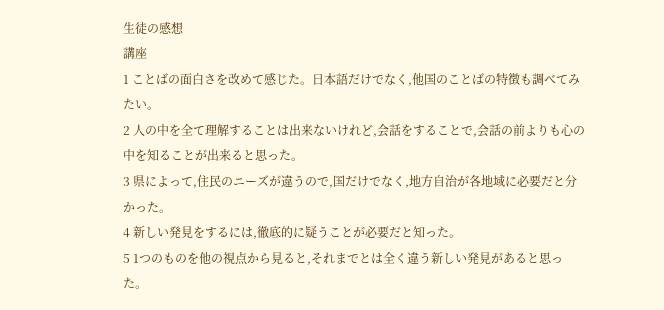生徒の感想
講座
1 ことばの面白さを改めて感じた。日本語だけでなく,他国のことばの特徴も調べてみたい。
2 人の中を全て理解することは出来ないけれど,会話をすることで,会話の前よりも心の中を知ることが出来ると思った。
3 県によって,住民のニーズが違うので,国だけでなく,地方自治が各地域に必要だと分かった。
4 新しい発見をするには,徹底的に疑うことが必要だと知った。
5 1つのものを他の視点から見ると,それまでとは全く違う新しい発見があると思った。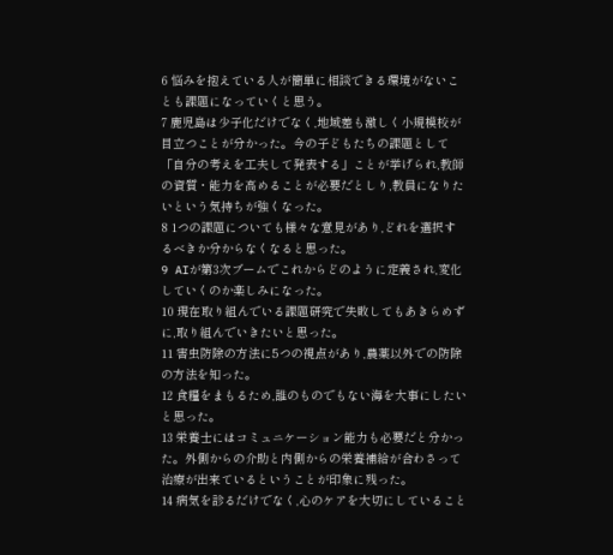6 悩みを抱えている人が簡単に相談できる環境がないことも課題になっていくと思う。
7 鹿児島は少子化だけでなく,地域差も激しく小規模校が目立つことが分かった。今の子どもたちの課題として「自分の考えを工夫して発表する」ことが挙げられ,教師の資質・能力を高めることが必要だとしり,教員になりたいという気持ちが強くなった。
8 1つの課題についても様々な意見があり,どれを選択するべきか分からなくなると思った。
9 AIが第3次ブームでこれからどのように定義され,変化していくのか楽しみになった。
10 現在取り組んでいる課題研究で失敗してもあきらめずに,取り組んでいきたいと思った。
11 害虫防除の方法に5つの視点があり,農薬以外での防除の方法を知った。
12 食糧をまもるため,誰のものでもない海を大事にしたいと思った。
13 栄養士にはコミュニケーション能力も必要だと分かった。外側からの介助と内側からの栄養補給が合わさって治療が出来ているということが印象に残った。
14 病気を診るだけでなく,心のケアを大切にしていること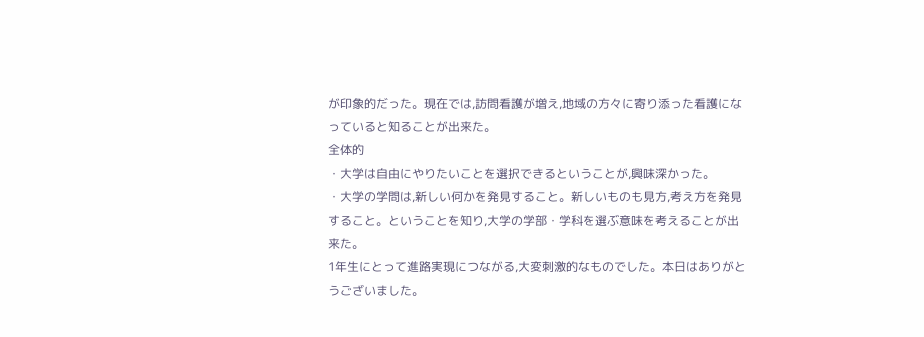が印象的だった。現在では,訪問看護が増え,地域の方々に寄り添った看護になっていると知ることが出来た。
全体的
・大学は自由にやりたいことを選択できるということが,興味深かった。
・大学の学問は,新しい何かを発見すること。新しいものも見方,考え方を発見すること。ということを知り,大学の学部・学科を選ぶ意味を考えることが出来た。
1年生にとって進路実現につながる,大変刺激的なものでした。本日はありがとうございました。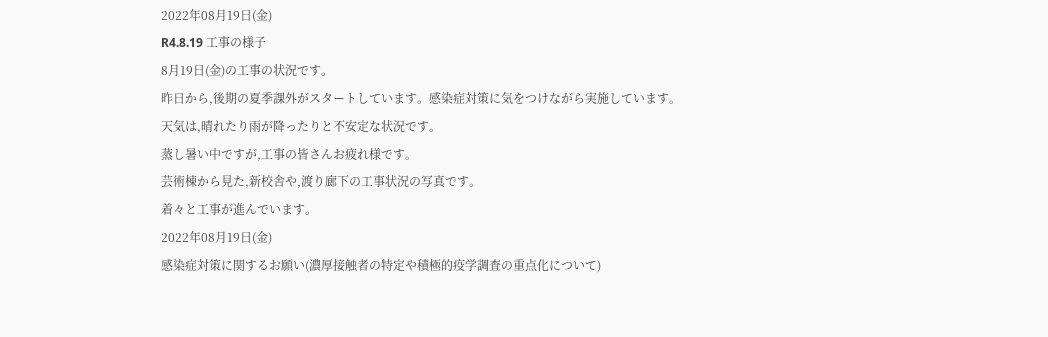2022年08月19日(金)
R4.8.19 工事の様子
8月19日(金)の工事の状況です。
昨日から,後期の夏季課外がスタートしています。感染症対策に気をつけながら実施しています。
天気は,晴れたり雨が降ったりと不安定な状況です。
蒸し暑い中ですが,工事の皆さんお疲れ様です。
芸術棟から見た,新校舎や,渡り廊下の工事状況の写真です。
着々と工事が進んでいます。
2022年08月19日(金)
感染症対策に関するお願い(濃厚接触者の特定や積極的疫学調査の重点化について)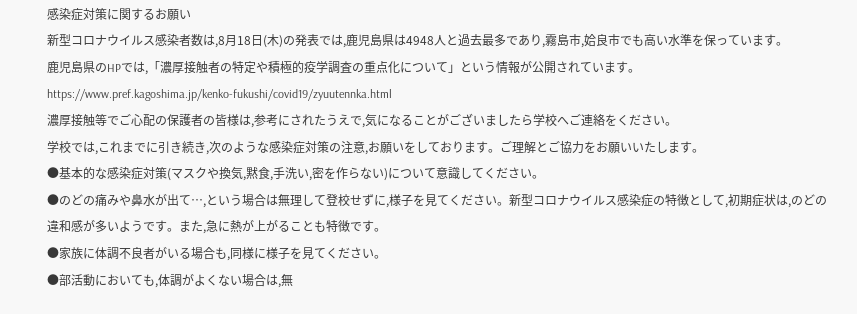感染症対策に関するお願い
新型コロナウイルス感染者数は,8月18日(木)の発表では,鹿児島県は4948人と過去最多であり,霧島市,姶良市でも高い水準を保っています。
鹿児島県のHPでは,「濃厚接触者の特定や積極的疫学調査の重点化について」という情報が公開されています。
https://www.pref.kagoshima.jp/kenko-fukushi/covid19/zyuutennka.html
濃厚接触等でご心配の保護者の皆様は,参考にされたうえで,気になることがございましたら学校へご連絡をください。
学校では,これまでに引き続き,次のような感染症対策の注意,お願いをしております。ご理解とご協力をお願いいたします。
●基本的な感染症対策(マスクや換気,黙食,手洗い,密を作らない)について意識してください。
●のどの痛みや鼻水が出て…,という場合は無理して登校せずに,様子を見てください。新型コロナウイルス感染症の特徴として,初期症状は,のどの違和感が多いようです。また,急に熱が上がることも特徴です。
●家族に体調不良者がいる場合も,同様に様子を見てください。
●部活動においても,体調がよくない場合は,無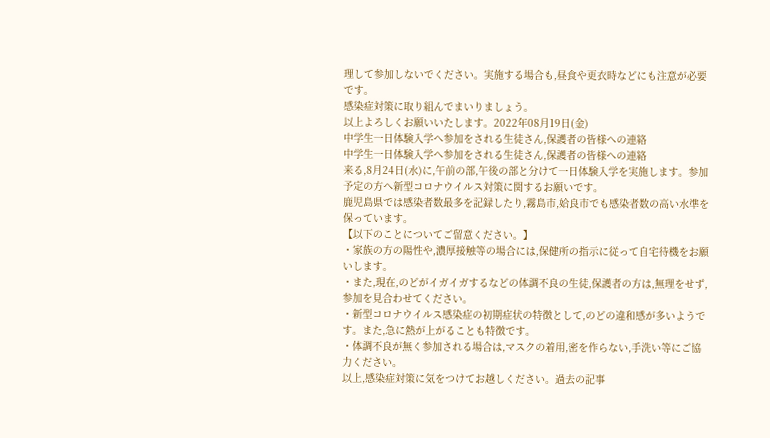理して参加しないでください。実施する場合も,昼食や更衣時などにも注意が必要です。
感染症対策に取り組んでまいりましょう。
以上よろしくお願いいたします。2022年08月19日(金)
中学生一日体験入学へ参加をされる生徒さん,保護者の皆様への連絡
中学生一日体験入学へ参加をされる生徒さん,保護者の皆様への連絡
来る,8月24日(水)に,午前の部,午後の部と分けて一日体験入学を実施します。参加予定の方へ新型コロナウイルス対策に関するお願いです。
鹿児島県では感染者数最多を記録したり,霧島市,姶良市でも感染者数の高い水準を保っています。
【以下のことについてご留意ください。】
・家族の方の陽性や,濃厚接触等の場合には,保健所の指示に従って自宅待機をお願いします。
・また,現在,のどがイガイガするなどの体調不良の生徒,保護者の方は,無理をせず,参加を見合わせてください。
・新型コロナウイルス感染症の初期症状の特徴として,のどの違和感が多いようです。また,急に熱が上がることも特徴です。
・体調不良が無く参加される場合は,マスクの着用,密を作らない,手洗い等にご協力ください。
以上,感染症対策に気をつけてお越しください。過去の記事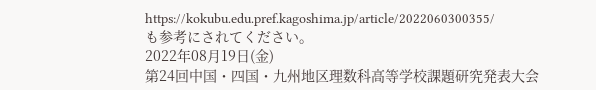https://kokubu.edu.pref.kagoshima.jp/article/2022060300355/
も参考にされてください。
2022年08月19日(金)
第24回中国・四国・九州地区理数科高等学校課題研究発表大会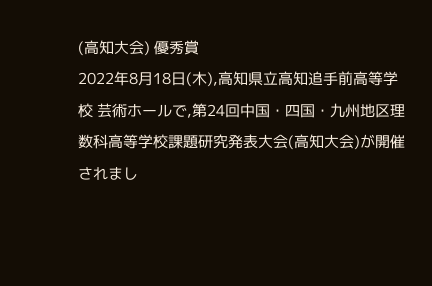(高知大会) 優秀賞
2022年8月18日(木),高知県立高知追手前高等学校 芸術ホールで,第24回中国・四国・九州地区理数科高等学校課題研究発表大会(高知大会)が開催されまし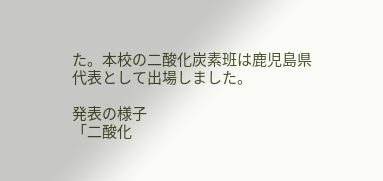た。本校の二酸化炭素班は鹿児島県代表として出場しました。

発表の様子
「二酸化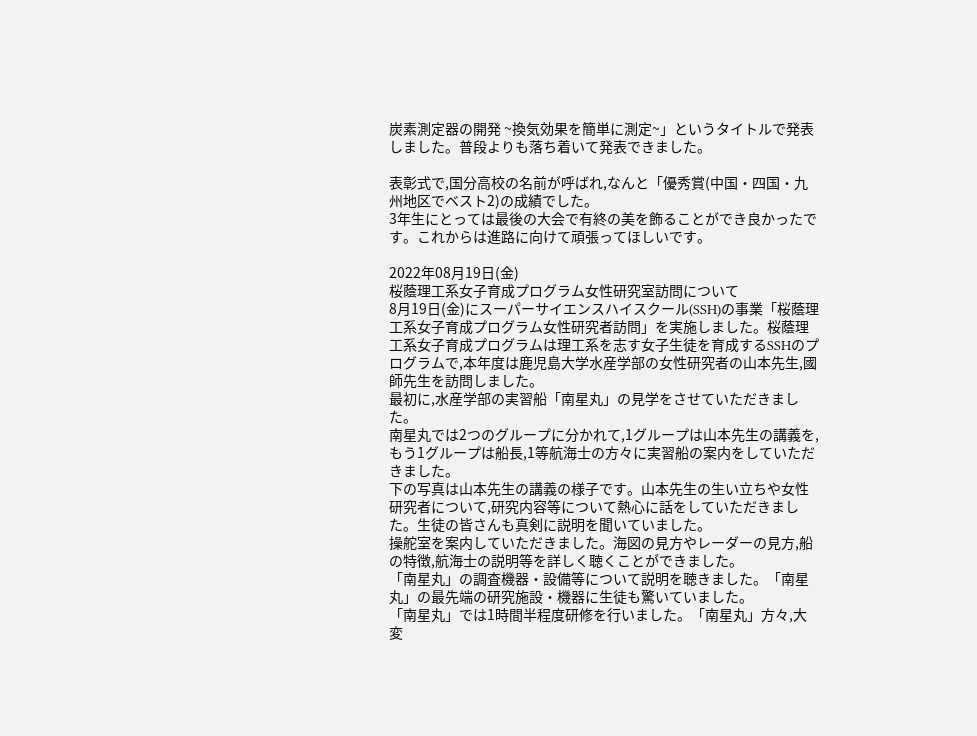炭素測定器の開発 ~換気効果を簡単に測定~」というタイトルで発表しました。普段よりも落ち着いて発表できました。

表彰式で,国分高校の名前が呼ばれ,なんと「優秀賞(中国・四国・九州地区でベスト2)の成績でした。
3年生にとっては最後の大会で有終の美を飾ることができ良かったです。これからは進路に向けて頑張ってほしいです。

2022年08月19日(金)
桜蔭理工系女子育成プログラム女性研究室訪問について
8月19日(金)にスーパーサイエンスハイスクール(SSH)の事業「桜蔭理工系女子育成プログラム女性研究者訪問」を実施しました。桜蔭理工系女子育成プログラムは理工系を志す女子生徒を育成するSSHのプログラムで,本年度は鹿児島大学水産学部の女性研究者の山本先生,國師先生を訪問しました。
最初に,水産学部の実習船「南星丸」の見学をさせていただきました。
南星丸では2つのグループに分かれて,1グループは山本先生の講義を,もう1グループは船長,1等航海士の方々に実習船の案内をしていただきました。
下の写真は山本先生の講義の様子です。山本先生の生い立ちや女性研究者について,研究内容等について熱心に話をしていただきました。生徒の皆さんも真剣に説明を聞いていました。
操舵室を案内していただきました。海図の見方やレーダーの見方,船の特徴,航海士の説明等を詳しく聴くことができました。
「南星丸」の調査機器・設備等について説明を聴きました。「南星丸」の最先端の研究施設・機器に生徒も驚いていました。
「南星丸」では1時間半程度研修を行いました。「南星丸」方々,大変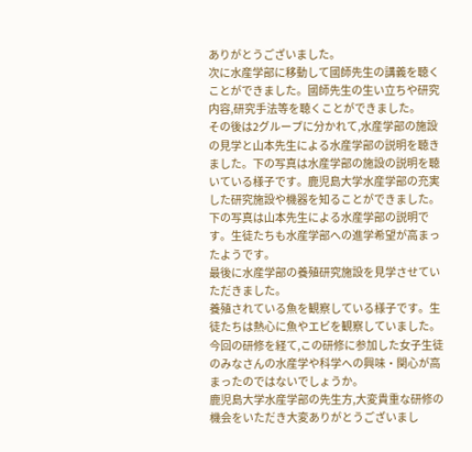ありがとうございました。
次に水産学部に移動して國師先生の講義を聴くことができました。國師先生の生い立ちや研究内容,研究手法等を聴くことができました。
その後は2グループに分かれて,水産学部の施設の見学と山本先生による水産学部の説明を聴きました。下の写真は水産学部の施設の説明を聴いている様子です。鹿児島大学水産学部の充実した研究施設や機器を知ることができました。
下の写真は山本先生による水産学部の説明です。生徒たちも水産学部への進学希望が高まったようです。
最後に水産学部の養殖研究施設を見学させていただきました。
養殖されている魚を観察している様子です。生徒たちは熱心に魚やエビを観察していました。
今回の研修を経て,この研修に参加した女子生徒のみなさんの水産学や科学への興味・関心が高まったのではないでしょうか。
鹿児島大学水産学部の先生方,大変貴重な研修の機会をいただき大変ありがとうございまし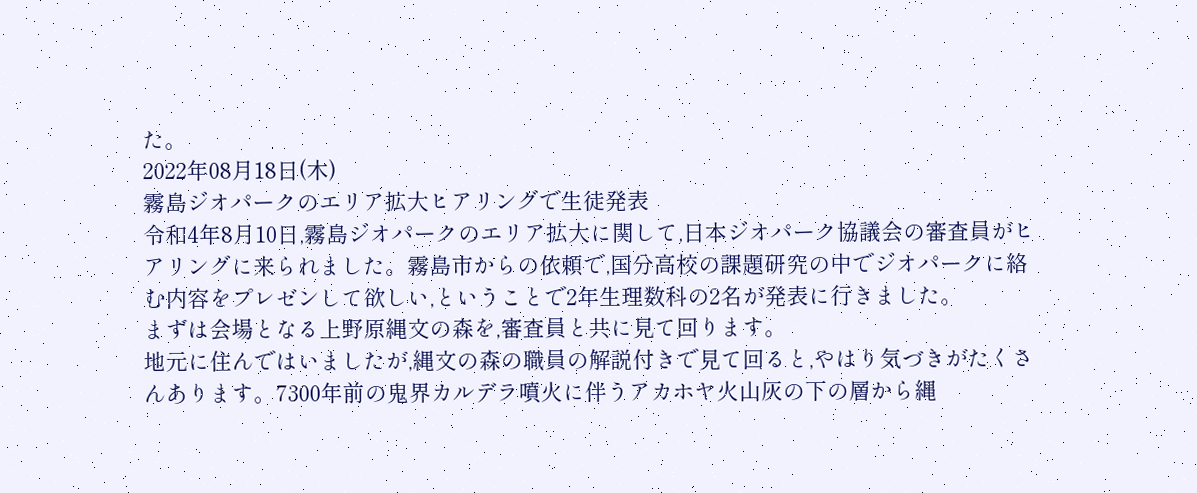た。
2022年08月18日(木)
霧島ジオパークのエリア拡大ヒアリングで生徒発表
令和4年8月10日,霧島ジオパークのエリア拡大に関して,日本ジオパーク協議会の審査員がヒアリングに来られました。霧島市からの依頼で,国分高校の課題研究の中でジオパークに絡む内容をプレゼンして欲しい,ということで2年生理数科の2名が発表に行きました。
まずは会場となる上野原縄文の森を,審査員と共に見て回ります。
地元に住んではいましたが,縄文の森の職員の解説付きで見て回ると,やはり気づきがたくさんあります。7300年前の鬼界カルデラ噴火に伴うアカホヤ火山灰の下の層から縄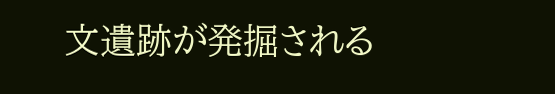文遺跡が発掘される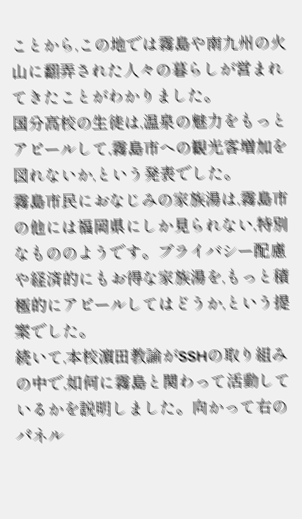ことから,この地では霧島や南九州の火山に翻弄された人々の暮らしが営まれてきたことがわかりました。
国分高校の生徒は,温泉の魅力をもっとアピールして,霧島市への観光客増加を図れないか,という発表でした。
霧島市民におなじみの家族湯は,霧島市の他には福岡県にしか見られない,特別なもののようです。プライバシー配慮や経済的にもお得な家族湯を,もっと積極的にアピールしてはどうか,という提案でした。
続いて,本校濵田教諭がSSHの取り組みの中で,如何に霧島と関わって活動しているかを説明しました。向かって右のパネル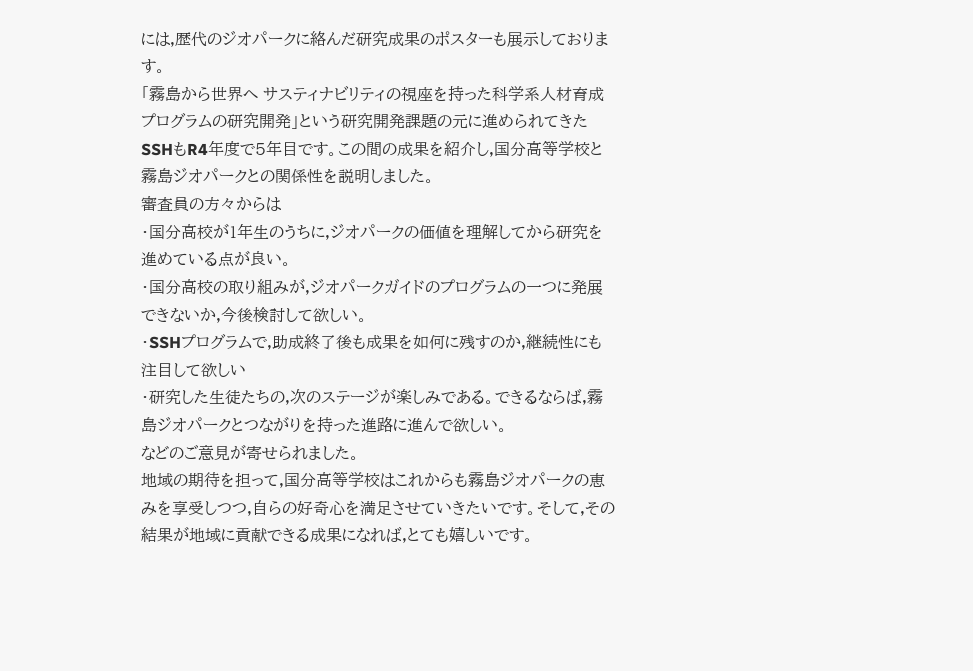には,歴代のジオパークに絡んだ研究成果のポスターも展示しております。
「霧島から世界へ サスティナビリティの視座を持った科学系人材育成プログラムの研究開発」という研究開発課題の元に進められてきたSSHもR4年度で5年目です。この間の成果を紹介し,国分高等学校と霧島ジオパークとの関係性を説明しました。
審査員の方々からは
・国分高校が1年生のうちに,ジオパークの価値を理解してから研究を進めている点が良い。
・国分高校の取り組みが,ジオパークガイドのプログラムの一つに発展できないか,今後検討して欲しい。
・SSHプログラムで,助成終了後も成果を如何に残すのか,継続性にも注目して欲しい
・研究した生徒たちの,次のステージが楽しみである。できるならば,霧島ジオパークとつながりを持った進路に進んで欲しい。
などのご意見が寄せられました。
地域の期待を担って,国分高等学校はこれからも霧島ジオパークの恵みを享受しつつ,自らの好奇心を満足させていきたいです。そして,その結果が地域に貢献できる成果になれば,とても嬉しいです。